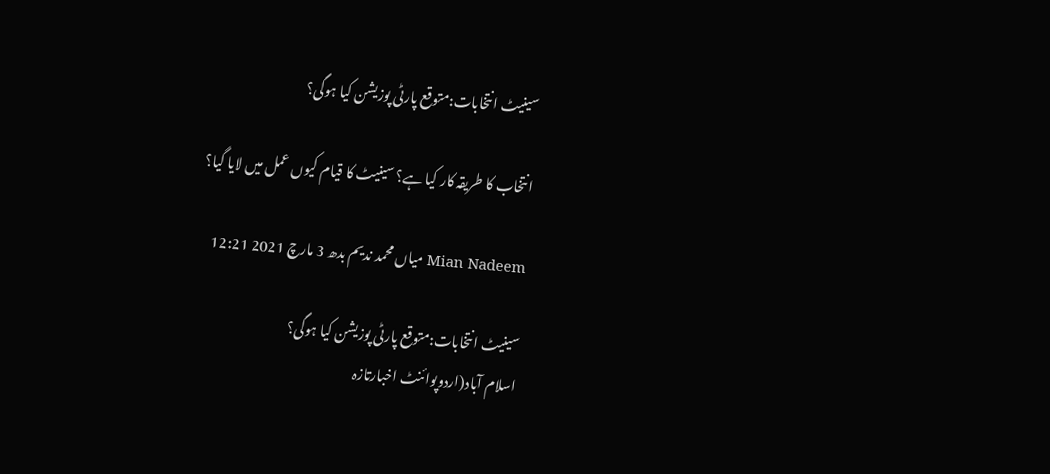سینیٹ انتخابات:متوقع پارٹی پوزیشن کیا ہوگی؟

انتخاب کا طریقہ کار کیا ہے؟ سینیٹ کا قیام کیوں عمل میں لایا گیا؟

Mian Nadeem میاں محمد ندیم بدھ 3 مارچ 2021 12:21

سینیٹ انتخابات:متوقع پارٹی پوزیشن کیا ہوگی؟
اسلام آباد(اردوپوائنٹ اخبارتازہ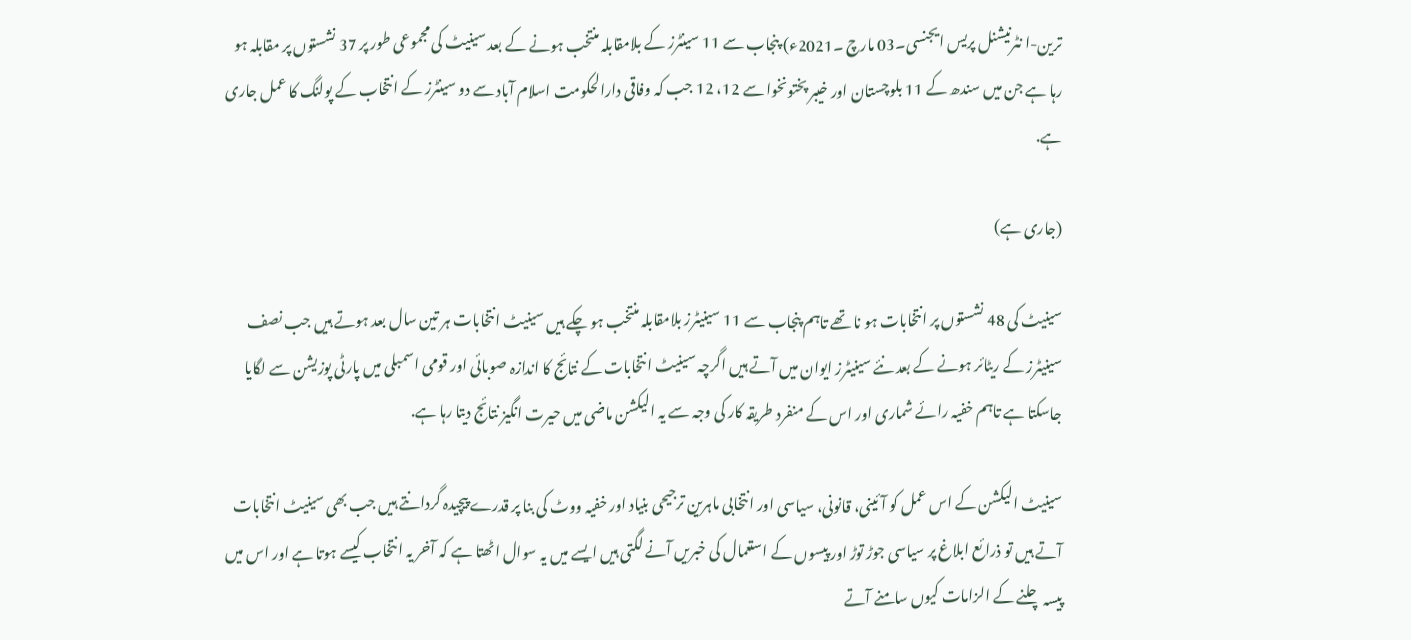ترین-ا نٹرنیشنل پریس ایجنسی۔03 مارچ ۔2021ء) پنجاب سے 11 سینٹرز کے بلامقابلہ منتخب ہونے کے بعد سینیٹ کی مجموعی طور پر 37 نشستوں پر مقابلہ ہو رہا ہے جن میں سندھ کے 11 بلوچستان اور خیبر پختونخوا سے 12، 12 جب کہ وفاقی دارالحکومت اسلام آباد سے دو سینٹرز کے انتخاب کے پولنگ کا عمل جاری ہے.

(جاری ہے)

سینیٹ کی 48 نشستوں پر انتخابات ہو نا تھے تاہم پنجاب سے 11 سینیٹرز بلامقابلہ منتخب ہو چکے ہیں سینیٹ انتخابات ہر تین سال بعد ہوتے ہیں جب نصف سینیٹرز کے ریٹائر ہونے کے بعد نئے سینیٹرز ایوان میں آتے ہیں اگرچہ سینیٹ انتخابات کے نتائج کا اندازہ صوبائی اور قومی اسمبلی میں پارٹی پوزیشن سے لگایا جاسکتا ہے تاہم خفیہ رائے شماری اور اس کے منفرد طریقہ کار کی وجہ سے یہ الیکشن ماضی میں حیرت انگیز نتائج دیتا رہا ہے.

سینیٹ الیکشن کے اس عمل کو آئینی، قانونی، سیاسی اور انتخابی ماہرین ترجیحی بنیاد اور خفیہ ووٹ کی بنا پر قدرے پیچیدہ گردانتے ہیں جب بھی سینیٹ انتخابات آتے ہیں تو ذرائع ابلاغ پر سیاسی جوڑ توڑ اور پیسوں کے استعمال کی خبریں آنے لگتی ہیں ایسے میں یہ سوال اٹھتا ہے کہ آخر یہ انتخاب کیسے ہوتا ہے اور اس میں پیسہ چلنے کے الزامات کیوں سامنے آتے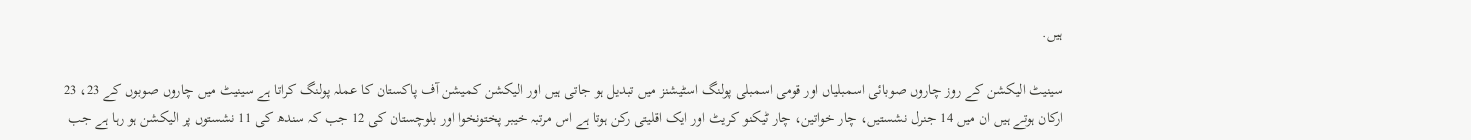ہیں.

سینیٹ الیکشن کے روز چاروں صوبائی اسمبلیاں اور قومی اسمبلی پولنگ اسٹیشنز میں تبدیل ہو جاتی ہیں اور الیکشن کمیشن آف پاکستان کا عملہ پولنگ کراتا ہے سینیٹ میں چاروں صوبوں کے 23، 23 ارکان ہوتے ہیں ان میں 14 جنرل نشستیں، چار خواتین، چار ٹیکنو کریٹ اور ایک اقلیتی رکن ہوتا ہے اس مرتبہ خیبر پختونخوا اور بلوچستان کی 12 جب کہ سندھ کی 11 نشستوں پر الیکشن ہو رہا ہے جب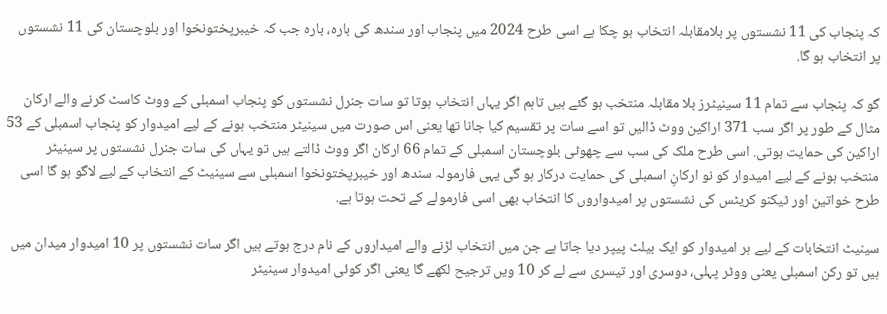کہ پنجاب کی 11 نشستوں پر بلامقابلہ انتخاب ہو چکا ہے اسی طرح 2024 میں پنجاب اور سندھ کی بارہ، بارہ جب کہ خیبرپختونخوا اور بلوچستان کی 11 نشستوں پر انتخاب ہو گا.

گو کہ پنجاب سے تمام 11 سینیٹرز بلا مقابلہ منتخب ہو گئے ہیں تاہم اگر یہاں انتخاب ہوتا تو سات جنرل نشستوں کو پنجاب اسمبلی کے ووٹ کاسٹ کرنے والے ارکان مثال کے طور پر اگر سب 371 اراکین ووٹ ڈالیں تو اسے سات پر تقسیم کیا جانا تھا یعنی اس صورت میں سینیٹر منتخب ہونے کے لیے امیدوار کو پنجاب اسمبلی کے 53 اراکین کی حمایت ہوتی. اسی طرح ملک کی سب سے چھوٹی بلوچستان اسمبلی کے تمام 66 ارکان اگر ووٹ ڈالتے ہیں تو یہاں کی سات جنرل نشستوں پر سینیٹر منتخب ہونے کے لیے امیدوار کو نو ارکانِ اسمبلی کی حمایت درکار ہو گی یہی فارمولہ سندھ اور خیبرپختونخوا اسمبلی سے سینیٹ کے انتخاب کے لیے لاگو ہو گا اسی طرح خواتین اور ٹیکنو کریٹس کی نشستوں پر امیدواروں کا انتخاب بھی اسی فارمولے کے تحت ہوتا ہے.

سینیٹ انتخابات کے لیے ہر امیدوار کو ایک بیلٹ پیپر دیا جاتا ہے جن میں انتخاب لڑنے والے امیداروں کے نام درج ہوتے ہیں اگر سات نشستوں پر 10 امیدوار میدان میں ہیں تو رکن اسمبلی یعنی ووٹر پہلی، دوسری اور تیسری سے لے کر 10 ویں ترجیح لکھے گا یعنی اگر کوئی امیدوار سینیٹر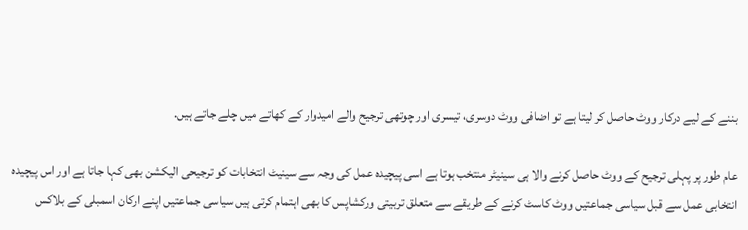بننے کے لیے درکار ووٹ حاصل کر لیتا ہے تو اضافی ووٹ دوسری، تیسری اور چوتھی ترجیح والے امیدوار کے کھاتے میں چلے جاتے ہیں.

عام طور پر پہلی ترجیح کے ووٹ حاصل کرنے والا ہی سینیٹر منتخب ہوتا ہے اسی پیچیدہ عمل کی وجہ سے سینیٹ انتخابات کو ترجیحی الیکشن بھی کہا جاتا ہے اور اس پیچیدہ انتخابی عمل سے قبل سیاسی جماعتیں ووٹ کاسٹ کرنے کے طریقے سے متعلق تربیتی ورکشاپس کا بھی اہتمام کرتی ہیں سیاسی جماعتیں اپنے ارکان اسمبلی کے بلاکس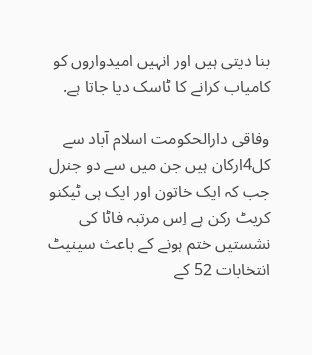بنا دیتی ہیں اور انہیں امیدواروں کو کامیاب کرانے کا ٹاسک دیا جاتا ہے.

وفاقی دارالحکومت اسلام آباد سے کل4ارکان ہیں جن میں سے دو جنرل جب کہ ایک خاتون اور ایک ہی ٹیکنو کریٹ رکن ہے اِس مرتبہ فاٹا کی نشستیں ختم ہونے کے باعث سینیٹ انتخابات 52 کے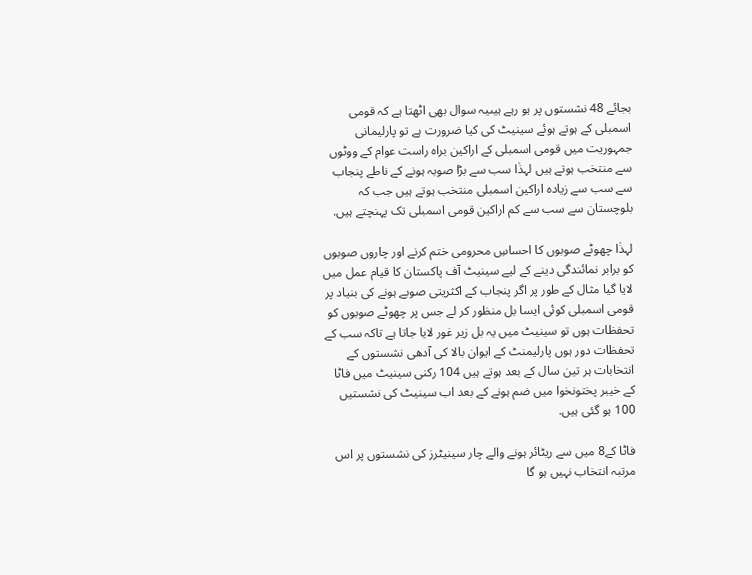بجائے 48 نشستوں پر ہو رہے ہیںیہ سوال بھی اٹھتا ہے کہ قومی اسمبلی کے ہوتے ہوئے سینیٹ کی کیا ضرورت ہے تو پارلیمانی جمہوریت میں قومی اسمبلی کے اراکین براہ راست عوام کے ووٹوں سے منتخب ہوتے ہیں لہذٰا سب سے بڑا صوبہ ہونے کے ناطے پنجاب سے سب سے زیادہ اراکین اسمبلی منتخب ہوتے ہیں جب کہ بلوچستان سے سب سے کم اراکین قومی اسمبلی تک پہنچتے ہیں.

لہذٰا چھوٹے صوبوں کا احساسِ محرومی ختم کرنے اور چاروں صوبوں کو برابر نمائندگی دینے کے لیے سینیٹ آف پاکستان کا قیام عمل میں لایا گیا مثال کے طور پر اگر پنجاب کے اکثریتی صوبے ہونے کی بنیاد پر قومی اسمبلی کوئی ایسا بل منظور کر لے جس پر چھوٹے صوبوں کو تحفظات ہوں تو سینیٹ میں یہ بل زیر غور لایا جاتا ہے تاکہ سب کے تحفظات دور ہوں پارلیمنٹ کے ایوان بالا کی آدھی نشستوں کے انتخابات ہر تین سال کے بعد ہوتے ہیں 104 رکنی سینیٹ میں فاٹا کے خیبر پختونخوا میں ضم ہونے کے بعد اب سینیٹ کی نشستیں 100 ہو گئی ہیں.

فاٹا کے8 میں سے ریٹائر ہونے والے چار سینیٹرز کی نشستوں پر اس مرتبہ انتخاب نہیں ہو گا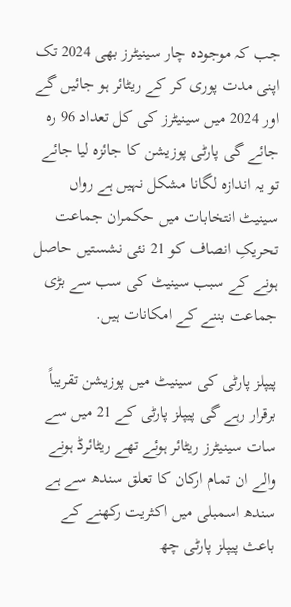جب کہ موجودہ چار سینیٹرز بھی 2024 تک اپنی مدت پوری کر کے ریٹائر ہو جائیں گے اور 2024 میں سینیٹرز کی کل تعداد 96 رہ جائے گی پارٹی پوزیشن کا جائزہ لیا جائے تو یہ اندازہ لگانا مشکل نہیں ہے رواں سینیٹ انتخابات میں حکمران جماعت تحریکِ انصاف کو 21 نئی نشستیں حاصل ہونے کے سبب سینیٹ کی سب سے بڑی جماعت بننے کے امکانات ہیں.

پیپلز پارٹی کی سینیٹ میں پوزیشن تقریباً برقرار رہے گی پیپلز پارٹی کے 21 میں سے سات سینیٹرز ریٹائر ہوئے تھے ریٹائرڈ ہونے والے ان تمام ارکان کا تعلق سندھ سے ہے سندھ اسمبلی میں اکثریت رکھنے کے باعث پیپلز پارٹی چھ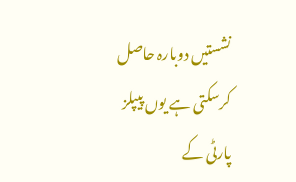نشستیں دوبارہ حاصل کرسکتی ہے یوں پیپلز پارٹی کے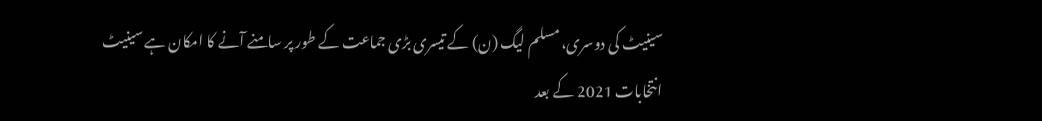سینیٹ کی دوسری، مسلم لیگ (ن) کے تیسری بڑی جماعت کے طور پر سامنے آنے کا امکان ہے سینیٹ انتخابات 2021 کے بعد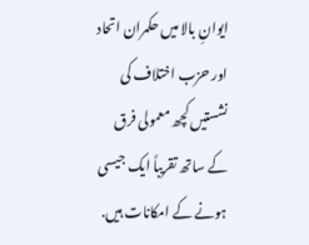ایوانِ بالا میں حکمران اتحاد اور حزب اختلاف کی نشستیں کچھ معمولی فرق کے ساتھ تقریباً ایک جیسی ہونے کے امکانات ہیں.